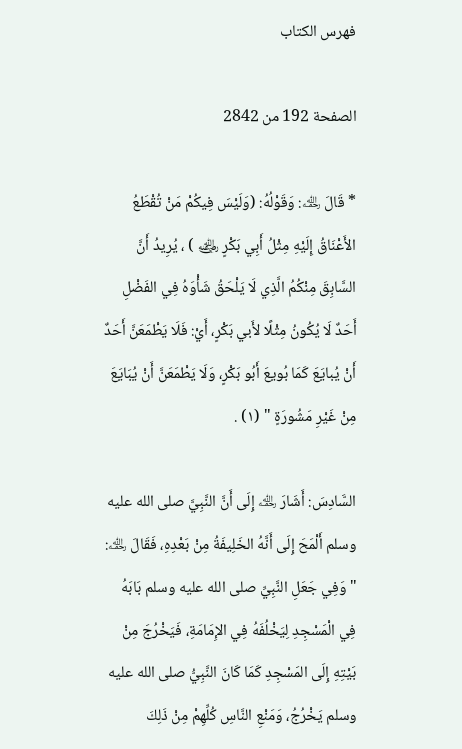فهرس الكتاب

الصفحة 192 من 2842

* قَالَ ﵀: وَقَوْلُهُ: (وَلَيْسَ فِيكُمْ مَنْ تُقْطَعُ الأَعْنَاقُ إِلَيْهِ مِثْلُ أَبِي بَكْرٍ ﵁ ) ، يُرِيدُ أَنَّ السَّابِقَ مِنْكُمُ الَّذِي لَا يَلْحَقُ شَأْوَهُ فِي الفَضْلِ أَحَدٌ لَا يُكُونُ مِثْلًا لأَبي بَكْرٍ، أَيْ: فَلَا يَطْمَعَنَّ أَحَدٌ أَنْ يُبايَعَ كَمَا بُويعَ أَبُو بَكْرٍ، وَلَا يَطْمَعَنَّ أَنْ يُبَايَعَ مِنْ غَيْرِ مَشُورَةٍ " (١) .

السَّادِسَ: أَشَارَ ﵀ إِلَى أَنَّ النَّبِيَّ صلى الله عليه وسلم أَلْمَحَ إِلَى أَنَّهُ الخَلِيفَةُ مِنْ بَعْدِهِ، فَقَالَ ﵀: " وَفِي جَعَلِ النَّبِيِّ صلى الله عليه وسلم بَابَهُ فِي الْمَسْجِدِ لِيَخْلُفَهُ فِي الإِمَامَةِ، فَيَخْرُجَ مِنْ بَيْتِهِ إِلَى المَسْجِدِ كَمَا كَانَ النَّبِيُّ صلى الله عليه وسلم يَخْرُجُ، وَمَنْعِ النَّاسِ كُلِّهِمْ مِنْ ذَلِكَ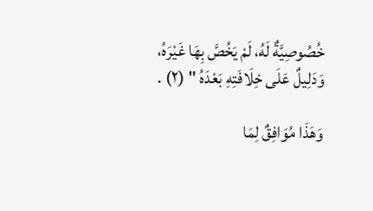خُصُوصِيَّةٌ لَهُ، لَمْ يَخُصَّ بِهَا غَيْرَهُ، وَدَلِيلٌ عَلَى خِلَافَتِهِ بَعْدَهُ " (٢) .

وَهَذَا مُوَافِقٌ لِمَا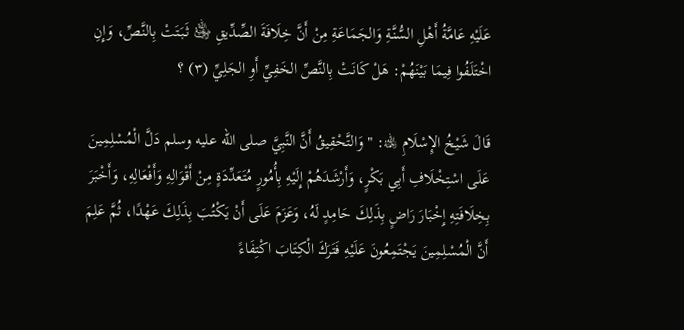عَلَيْهِ عَامَّةُ أَهْلِ السُّنَّةِ وَالجَمَاعَةِ مِنْ أَنَّ خِلَافَةَ الصِّدِّيقِ ﵁ ثَبَتَتْ بِالنَّصِّ، وَإِنِ اخْتَلَفُوا فِيمَا بَيْنَهُمْ: هَلْ كَانَتْ بِالنَّصِّ الخَفِيِّ أَوِ الجَلِيِّ (٣) ؟

قَالَ شَيْخُ الإِسْلَامِ ﵀: " وَالتَّحْقِيقُ أَنَّ النَّبِيَّ صلى الله عليه وسلم دَلَّ الْمُسْلِمِينَ عَلَى اسْتِخْلَافِ أَبِي بَكْرٍ، وَأَرْشَدَهُمْ إِلَيْهِ بِأُمُورٍ مُتَعَدِّدَةٍ مِنْ أَقْوَالِهِ وَأَفْعَالِهِ، وَأَخْبَرَ بِخِلَافَتِهِ إِخْبَارَ رَاضٍ بِذَلِكَ حَامِدٍ لَهُ، وَعَزَمَ عَلَى أَنْ يَكْتُبَ بِذَلِكَ عَهْدًا، ثُمَّ عَلِمَ أَنَّ الْمُسْلِمِينَ يَجْتَمِعُونَ عَلَيْهِ فَتَرَكَ الْكِتَابَ اكْتِفَاءً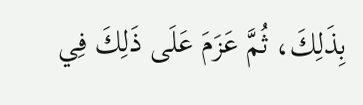بِذَلِكَ، ثُمَّ عَزَمَ عَلَى ذَلِكَ فِي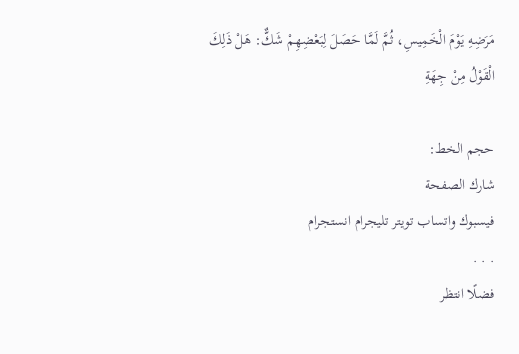مَرَضِهِ يَوْمَ الْخَمِيسِ، ثُمَّ لَمَّا حَصَلَ لِبَعْضِهِمْ شَكٌّ: هَلْ ذَلِكَ الْقَوْلُ مِنْ جِهَةِ

حجم الخط:
شارك الصفحة
فيسبوك واتساب تويتر تليجرام انستجرام
. . .
فضلًا انتظر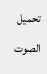تحميل الصوت